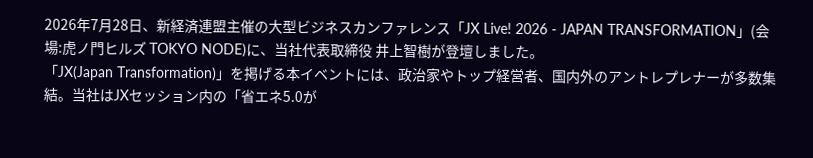2026年7月28日、新経済連盟主催の大型ビジネスカンファレンス「JX Live! 2026 - JAPAN TRANSFORMATION」(会場:虎ノ門ヒルズ TOKYO NODE)に、当社代表取締役 井上智樹が登壇しました。
「JX(Japan Transformation)」を掲げる本イベントには、政治家やトップ経営者、国内外のアントレプレナーが多数集結。当社はJXセッション内の「省エネ5.0が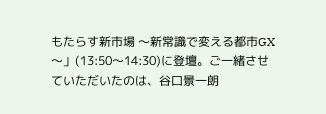もたらす新市場 〜新常識で変える都市GX〜」(13:50〜14:30)に登壇。ご一緒させていただいたのは、谷口景一朗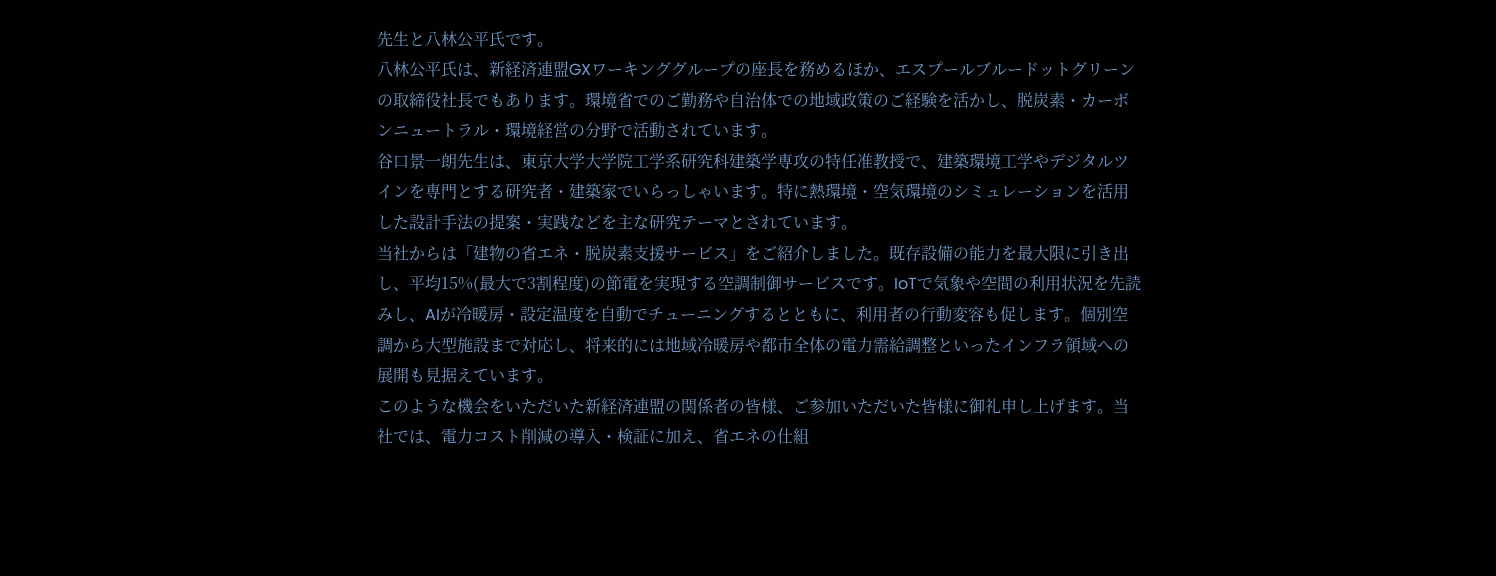先生と八林公平氏です。
八林公平氏は、新経済連盟GXワーキンググループの座長を務めるほか、エスプールブルードットグリーンの取締役社長でもあります。環境省でのご勤務や自治体での地域政策のご経験を活かし、脱炭素・カーボンニュートラル・環境経営の分野で活動されています。
谷口景一朗先生は、東京大学大学院工学系研究科建築学専攻の特任准教授で、建築環境工学やデジタルツインを専門とする研究者・建築家でいらっしゃいます。特に熱環境・空気環境のシミュレーションを活用した設計手法の提案・実践などを主な研究テーマとされています。
当社からは「建物の省エネ・脱炭素支援サービス」をご紹介しました。既存設備の能力を最大限に引き出し、平均15%(最大で3割程度)の節電を実現する空調制御サービスです。IoTで気象や空間の利用状況を先読みし、AIが冷暖房・設定温度を自動でチューニングするとともに、利用者の行動変容も促します。個別空調から大型施設まで対応し、将来的には地域冷暖房や都市全体の電力需給調整といったインフラ領域への展開も見据えています。
このような機会をいただいた新経済連盟の関係者の皆様、ご参加いただいた皆様に御礼申し上げます。当社では、電力コスト削減の導入・検証に加え、省エネの仕組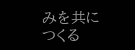みを共につくる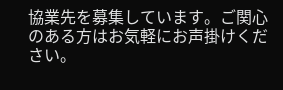協業先を募集しています。ご関心のある方はお気軽にお声掛けください。